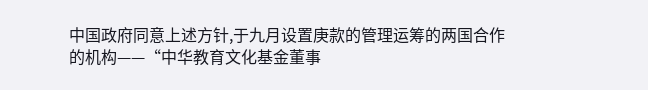中国政府同意上述方针,于九月设置庚款的管理运筹的两国合作的机构——“中华教育文化基金董事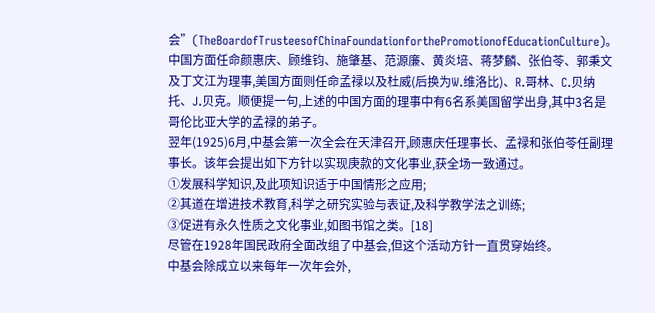会”(TheBoardofTrusteesofChinaFoundationforthePromotionofEducationCulture)。中国方面任命颜惠庆、顾维钧、施肇基、范源廉、黄炎培、蒋梦麟、张伯苓、郭秉文及丁文江为理事,美国方面则任命孟禄以及杜威(后换为W.维洛比)、R.哥林、C.贝纳托、J.贝克。顺便提一句,上述的中国方面的理事中有6名系美国留学出身,其中3名是哥伦比亚大学的孟禄的弟子。
翌年(1925)6月,中基会第一次全会在天津召开,顾惠庆任理事长、孟禄和张伯苓任副理事长。该年会提出如下方针以实现庚款的文化事业,获全场一致通过。
①发展科学知识,及此项知识适于中国情形之应用;
②其道在增进技术教育,科学之研究实验与表证,及科学教学法之训练;
③促进有永久性质之文化事业,如图书馆之类。[18]
尽管在1928年国民政府全面改组了中基会,但这个活动方针一直贯穿始终。
中基会除成立以来每年一次年会外,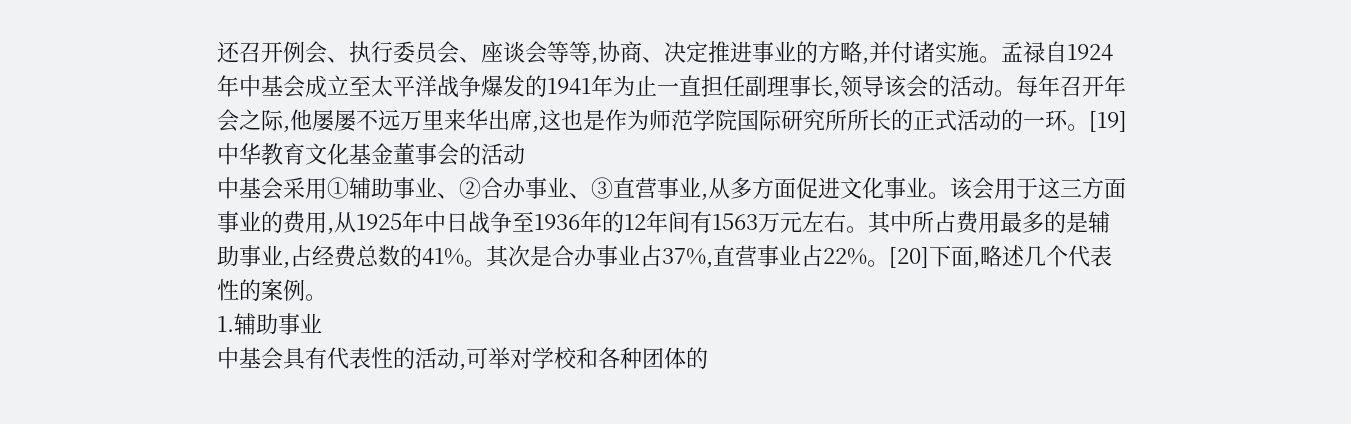还召开例会、执行委员会、座谈会等等,协商、决定推进事业的方略,并付诸实施。孟禄自1924年中基会成立至太平洋战争爆发的1941年为止一直担任副理事长,领导该会的活动。每年召开年会之际,他屡屡不远万里来华出席,这也是作为师范学院国际研究所所长的正式活动的一环。[19]
中华教育文化基金董事会的活动
中基会采用①辅助事业、②合办事业、③直营事业,从多方面促进文化事业。该会用于这三方面事业的费用,从1925年中日战争至1936年的12年间有1563万元左右。其中所占费用最多的是辅助事业,占经费总数的41%。其次是合办事业占37%,直营事业占22%。[20]下面,略述几个代表性的案例。
1.辅助事业
中基会具有代表性的活动,可举对学校和各种团体的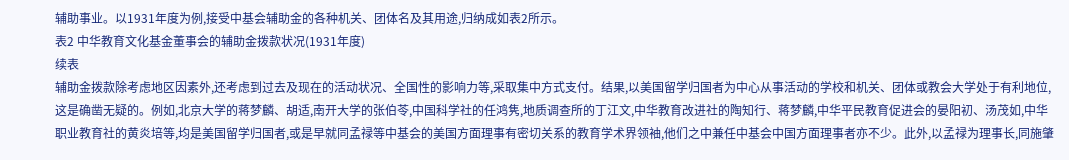辅助事业。以1931年度为例,接受中基会辅助金的各种机关、团体名及其用途,归纳成如表2所示。
表2 中华教育文化基金董事会的辅助金拨款状况(1931年度)
续表
辅助金拨款除考虑地区因素外,还考虑到过去及现在的活动状况、全国性的影响力等,采取集中方式支付。结果,以美国留学归国者为中心从事活动的学校和机关、团体或教会大学处于有利地位,这是确凿无疑的。例如,北京大学的蒋梦麟、胡适,南开大学的张伯苓,中国科学社的任鸿隽,地质调查所的丁江文,中华教育改进社的陶知行、蒋梦麟,中华平民教育促进会的晏阳初、汤茂如,中华职业教育社的黄炎培等,均是美国留学归国者,或是早就同孟禄等中基会的美国方面理事有密切关系的教育学术界领袖,他们之中兼任中基会中国方面理事者亦不少。此外,以孟禄为理事长,同施肇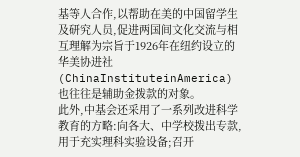基等人合作,以帮助在美的中国留学生及研究人员,促进两国间文化交流与相互理解为宗旨于1926年在纽约设立的华美协进社(ChinaInstituteinAmerica)也往往是辅助金拨款的对象。
此外,中基会还采用了一系列改进科学教育的方略:向各大、中学校拨出专款,用于充实理科实验设备;召开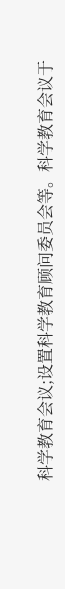科学教育会议;设置科学教育顾问委员会等。科学教育会议于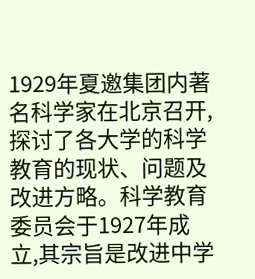1929年夏邀集团内著名科学家在北京召开,探讨了各大学的科学教育的现状、问题及改进方略。科学教育委员会于1927年成立,其宗旨是改进中学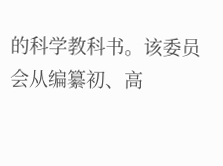的科学教科书。该委员会从编纂初、高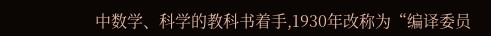中数学、科学的教科书着手,1930年改称为“编译委员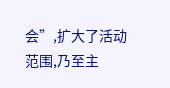会”,扩大了活动范围,乃至主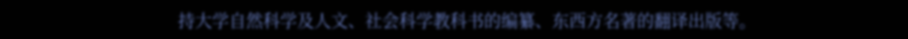持大学自然科学及人文、社会科学教科书的编纂、东西方名著的翻译出版等。